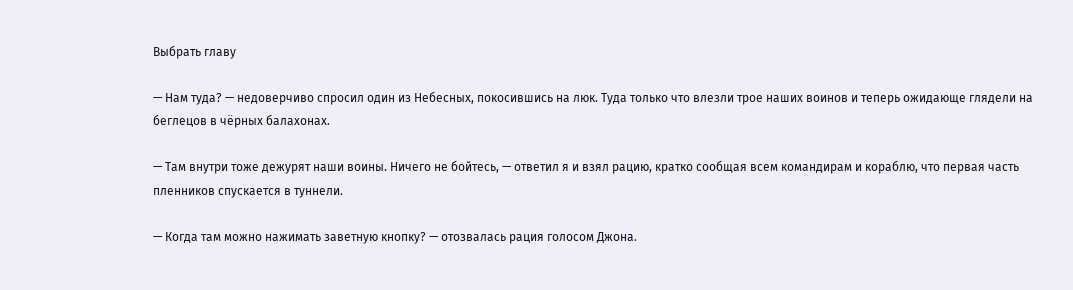Выбрать главу

— Нам туда? — недоверчиво спросил один из Небесных, покосившись на люк. Туда только что влезли трое наших воинов и теперь ожидающе глядели на беглецов в чёрных балахонах.

— Там внутри тоже дежурят наши воины. Ничего не бойтесь, — ответил я и взял рацию, кратко сообщая всем командирам и кораблю, что первая часть пленников спускается в туннели.

— Когда там можно нажимать заветную кнопку? — отозвалась рация голосом Джона.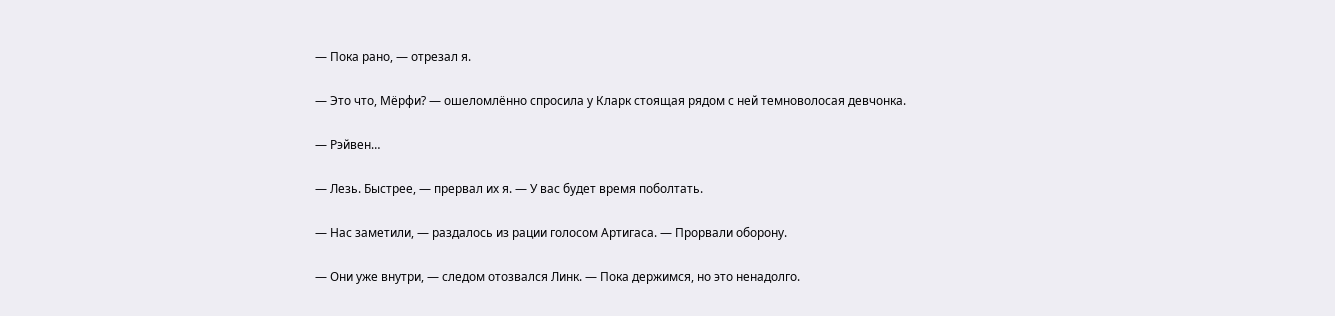— Пока рано, — отрезал я.

— Это что, Мёрфи? — ошеломлённо спросила у Кларк стоящая рядом с ней темноволосая девчонка.

— Рэйвен…

— Лезь. Быстрее, — прервал их я. — У вас будет время поболтать.

— Нас заметили, — раздалось из рации голосом Артигаса. — Прорвали оборону.

— Они уже внутри, — следом отозвался Линк. — Пока держимся, но это ненадолго.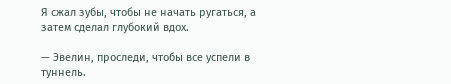Я сжал зубы, чтобы не начать ругаться, а затем сделал глубокий вдох.

— Эвелин, проследи, чтобы все успели в туннель.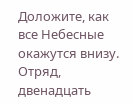Доложите, как все Небесные окажутся внизу. Отряд, двенадцать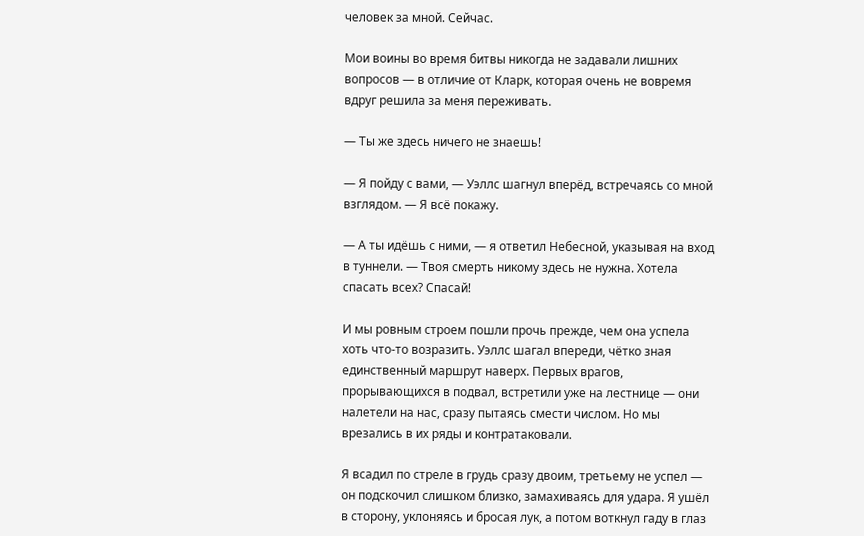человек за мной. Сейчас.

Мои воины во время битвы никогда не задавали лишних вопросов — в отличие от Кларк, которая очень не вовремя вдруг решила за меня переживать.

— Ты же здесь ничего не знаешь!

— Я пойду с вами, — Уэллс шагнул вперёд, встречаясь со мной взглядом. — Я всё покажу.

— А ты идёшь с ними, — я ответил Небесной, указывая на вход в туннели. — Твоя смерть никому здесь не нужна. Хотела спасать всех? Спасай!

И мы ровным строем пошли прочь прежде, чем она успела хоть что-то возразить. Уэллс шагал впереди, чётко зная единственный маршрут наверх. Первых врагов, прорывающихся в подвал, встретили уже на лестнице — они налетели на нас, сразу пытаясь смести числом. Но мы врезались в их ряды и контратаковали.

Я всадил по стреле в грудь сразу двоим, третьему не успел — он подскочил слишком близко, замахиваясь для удара. Я ушёл в сторону, уклоняясь и бросая лук, а потом воткнул гаду в глаз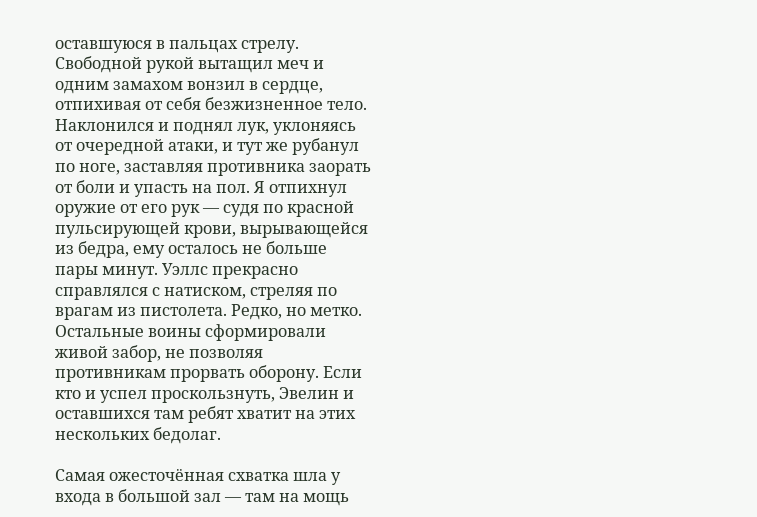оставшуюся в пальцах стрелу. Свободной рукой вытащил меч и одним замахом вонзил в сердце, отпихивая от себя безжизненное тело. Наклонился и поднял лук, уклоняясь от очередной атаки, и тут же рубанул по ноге, заставляя противника заорать от боли и упасть на пол. Я отпихнул оружие от его рук — судя по красной пульсирующей крови, вырывающейся из бедра, ему осталось не больше пары минут. Уэллс прекрасно справлялся с натиском, стреляя по врагам из пистолета. Редко, но метко. Остальные воины сформировали живой забор, не позволяя противникам прорвать оборону. Если кто и успел проскользнуть, Эвелин и оставшихся там ребят хватит на этих нескольких бедолаг.

Самая ожесточённая схватка шла у входа в большой зал — там на мощь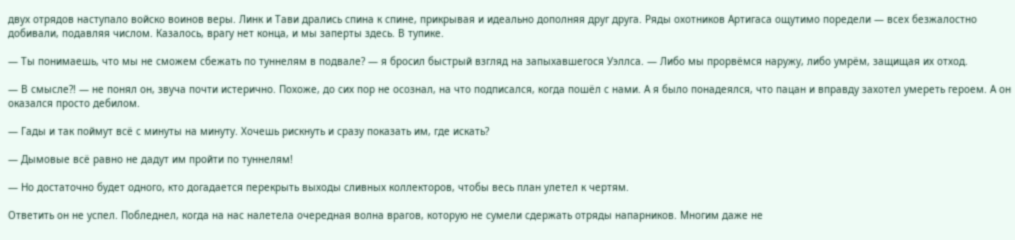двух отрядов наступало войско воинов веры. Линк и Тави дрались спина к спине, прикрывая и идеально дополняя друг друга. Ряды охотников Артигаса ощутимо поредели — всех безжалостно добивали, подавляя числом. Казалось, врагу нет конца, и мы заперты здесь. В тупике.

— Ты понимаешь, что мы не сможем сбежать по туннелям в подвале? — я бросил быстрый взгляд на запыхавшегося Уэллса. — Либо мы прорвёмся наружу, либо умрём, защищая их отход.

— В смысле?! — не понял он, звуча почти истерично. Похоже, до сих пор не осознал, на что подписался, когда пошёл с нами. А я было понадеялся, что пацан и вправду захотел умереть героем. А он оказался просто дебилом.

— Гады и так поймут всё с минуты на минуту. Хочешь рискнуть и сразу показать им, где искать?

— Дымовые всё равно не дадут им пройти по туннелям!

— Но достаточно будет одного, кто догадается перекрыть выходы сливных коллекторов, чтобы весь план улетел к чертям.

Ответить он не успел. Побледнел, когда на нас налетела очередная волна врагов, которую не сумели сдержать отряды напарников. Многим даже не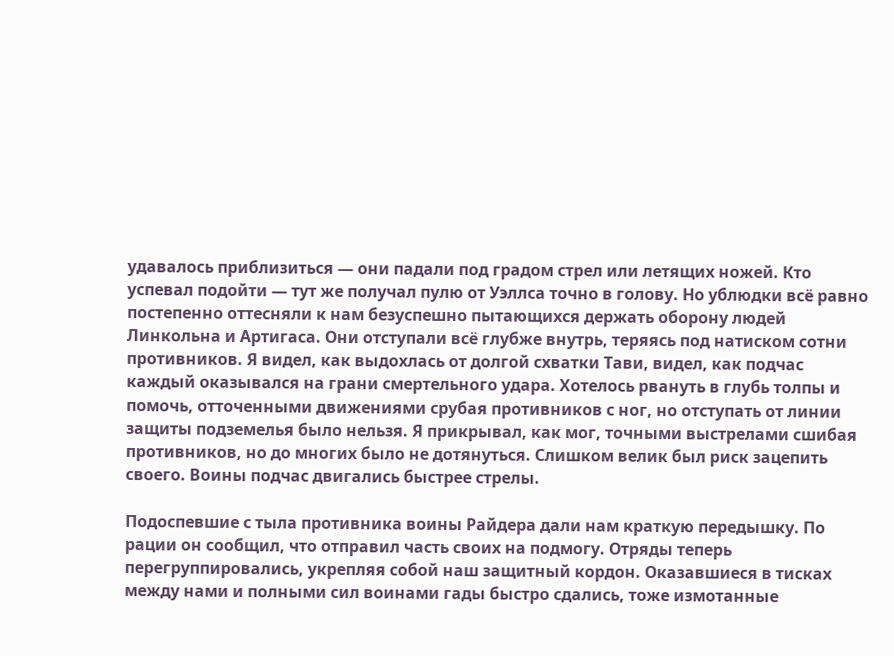удавалось приблизиться — они падали под градом стрел или летящих ножей. Кто успевал подойти — тут же получал пулю от Уэллса точно в голову. Но ублюдки всё равно постепенно оттесняли к нам безуспешно пытающихся держать оборону людей Линкольна и Артигаса. Они отступали всё глубже внутрь, теряясь под натиском сотни противников. Я видел, как выдохлась от долгой схватки Тави, видел, как подчас каждый оказывался на грани смертельного удара. Хотелось рвануть в глубь толпы и помочь, отточенными движениями срубая противников с ног, но отступать от линии защиты подземелья было нельзя. Я прикрывал, как мог, точными выстрелами сшибая противников, но до многих было не дотянуться. Слишком велик был риск зацепить своего. Воины подчас двигались быстрее стрелы.

Подоспевшие с тыла противника воины Райдера дали нам краткую передышку. По рации он сообщил, что отправил часть своих на подмогу. Отряды теперь перегруппировались, укрепляя собой наш защитный кордон. Оказавшиеся в тисках между нами и полными сил воинами гады быстро сдались, тоже измотанные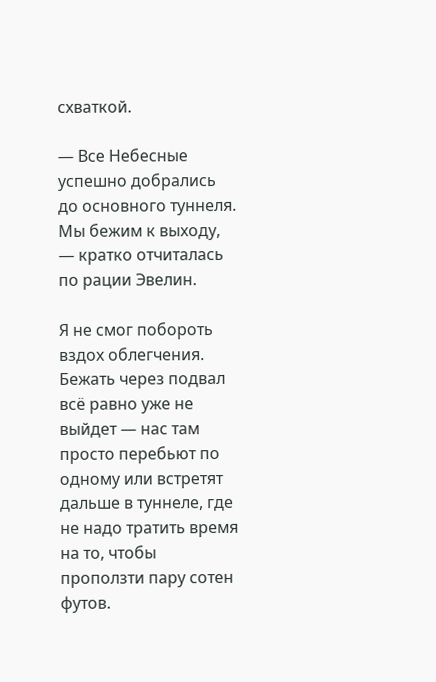схваткой.

— Все Небесные успешно добрались до основного туннеля. Мы бежим к выходу, — кратко отчиталась по рации Эвелин.

Я не смог побороть вздох облегчения. Бежать через подвал всё равно уже не выйдет — нас там просто перебьют по одному или встретят дальше в туннеле, где не надо тратить время на то, чтобы проползти пару сотен футов.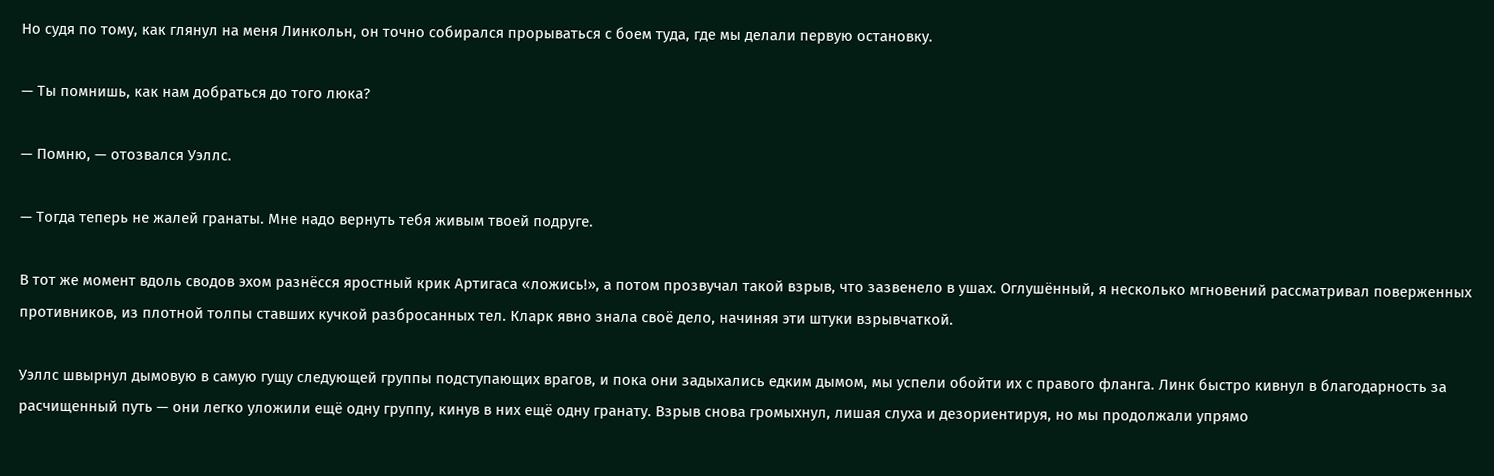Но судя по тому, как глянул на меня Линкольн, он точно собирался прорываться с боем туда, где мы делали первую остановку.

— Ты помнишь, как нам добраться до того люка?

— Помню, — отозвался Уэллс.

— Тогда теперь не жалей гранаты. Мне надо вернуть тебя живым твоей подруге.

В тот же момент вдоль сводов эхом разнёсся яростный крик Артигаса «ложись!», а потом прозвучал такой взрыв, что зазвенело в ушах. Оглушённый, я несколько мгновений рассматривал поверженных противников, из плотной толпы ставших кучкой разбросанных тел. Кларк явно знала своё дело, начиняя эти штуки взрывчаткой.

Уэллс швырнул дымовую в самую гущу следующей группы подступающих врагов, и пока они задыхались едким дымом, мы успели обойти их с правого фланга. Линк быстро кивнул в благодарность за расчищенный путь — они легко уложили ещё одну группу, кинув в них ещё одну гранату. Взрыв снова громыхнул, лишая слуха и дезориентируя, но мы продолжали упрямо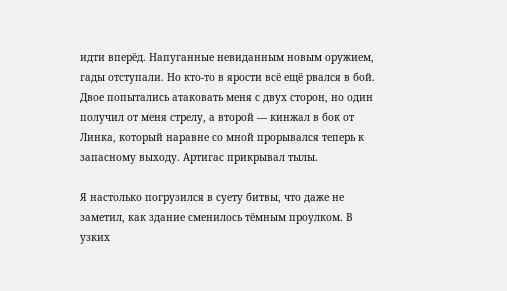идти вперёд. Напуганные невиданным новым оружием, гады отступали. Но кто-то в ярости всё ещё рвался в бой. Двое попытались атаковать меня с двух сторон, но один получил от меня стрелу, а второй — кинжал в бок от Линка, который наравне со мной прорывался теперь к запасному выходу. Артигас прикрывал тылы.

Я настолько погрузился в суету битвы, что даже не заметил, как здание сменилось тёмным проулком. В узких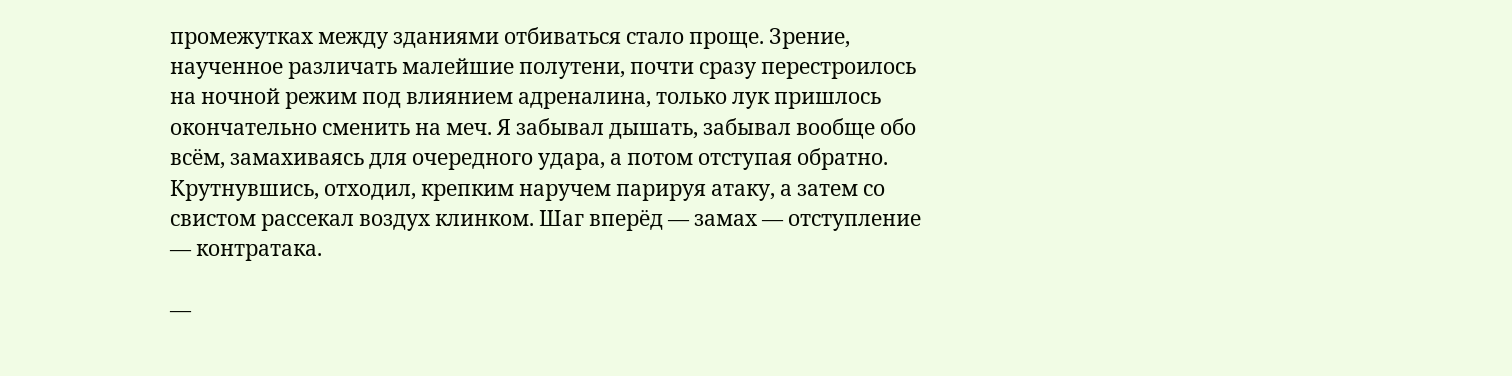промежутках между зданиями отбиваться стало проще. Зрение, наученное различать малейшие полутени, почти сразу перестроилось на ночной режим под влиянием адреналина, только лук пришлось окончательно сменить на меч. Я забывал дышать, забывал вообще обо всём, замахиваясь для очередного удара, а потом отступая обратно. Крутнувшись, отходил, крепким наручем парируя атаку, а затем со свистом рассекал воздух клинком. Шаг вперёд — замах — отступление — контратака.

—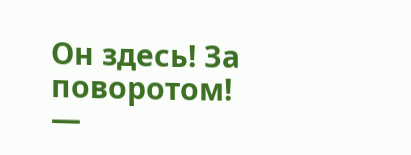Он здесь! За поворотом! —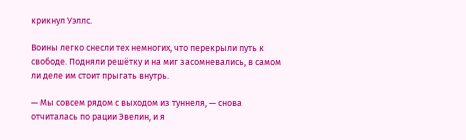крикнул Уэллс.

Воины легко снесли тех немногих, что перекрыли путь к свободе. Подняли решётку и на миг засомневались, в самом ли деле им стоит прыгать внутрь.

— Мы совсем рядом с выходом из туннеля, — снова отчиталась по рации Эвелин, и я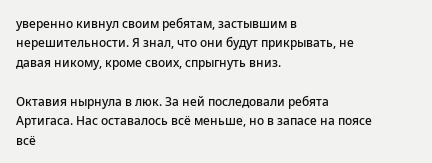уверенно кивнул своим ребятам, застывшим в нерешительности. Я знал, что они будут прикрывать, не давая никому, кроме своих, спрыгнуть вниз.

Октавия нырнула в люк. За ней последовали ребята Артигаса. Нас оставалось всё меньше, но в запасе на поясе всё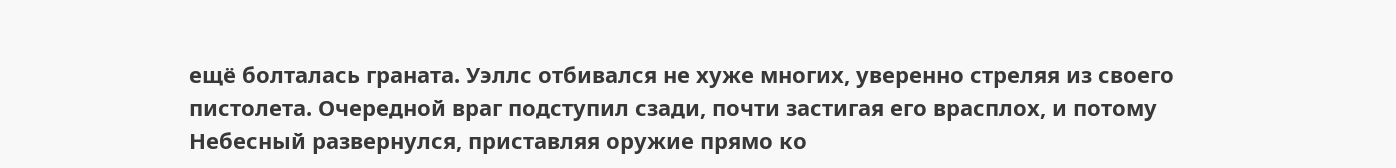ещё болталась граната. Уэллс отбивался не хуже многих, уверенно стреляя из своего пистолета. Очередной враг подступил сзади, почти застигая его врасплох, и потому Небесный развернулся, приставляя оружие прямо ко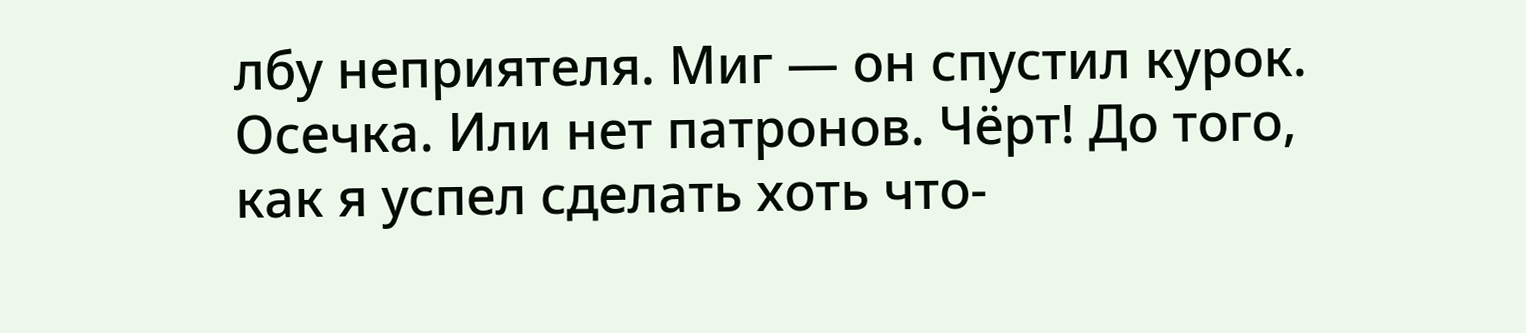лбу неприятеля. Миг — он спустил курок. Осечка. Или нет патронов. Чёрт! До того, как я успел сделать хоть что-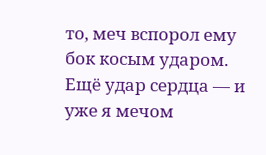то, меч вспорол ему бок косым ударом. Ещё удар сердца — и уже я мечом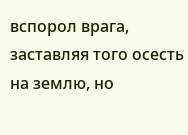вспорол врага, заставляя того осесть на землю, но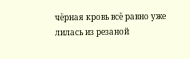чёрная кровь всё равно уже лилась из резаной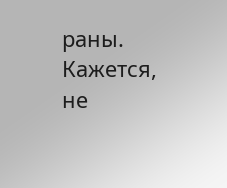раны. Кажется, не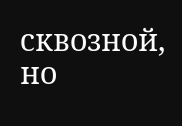сквозной, но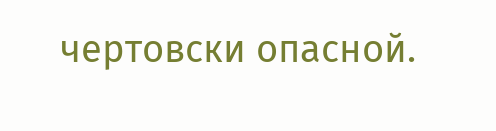чертовски опасной.